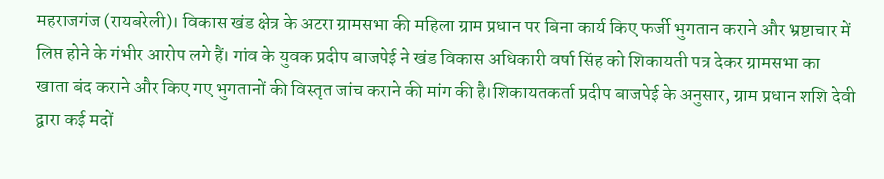महराजगंज (रायबरेली)। विकास खंड क्षेत्र के अटरा ग्रामसभा की महिला ग्राम प्रधान पर बिना कार्य किए फर्जी भुगतान कराने और भ्रष्टाचार में लिप्त होने के गंभीर आरोप लगे हैं। गांव के युवक प्रदीप बाजपेई ने खंड विकास अधिकारी वर्षा सिंह को शिकायती पत्र देकर ग्रामसभा का खाता बंद कराने और किए गए भुगतानों की विस्तृत जांच कराने की मांग की है।शिकायतकर्ता प्रदीप बाजपेई के अनुसार, ग्राम प्रधान शशि देवी द्वारा कई मदों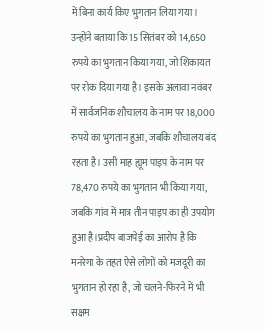में बिना कार्य किए भुगतान लिया गया। उन्होंने बताया कि 15 सितंबर को 14,650 रुपये का भुगतान किया गया, जो शिकायत पर रोक दिया गया है। इसके अलावा नवंबर में सार्वजनिक शौचालय के नाम पर 18,000 रुपये का भुगतान हुआ, जबकि शौचालय बंद रहता है। उसी माह ह्यूम पाइप के नाम पर 78,470 रुपये का भुगतान भी किया गया, जबकि गांव में मात्र तीन पाइप का ही उपयोग हुआ है।प्रदीप बाजपेई का आरोप है कि मनरेगा के तहत ऐसे लोगों को मजदूरी का भुगतान हो रहा है, जो चलने-फिरने में भी सक्षम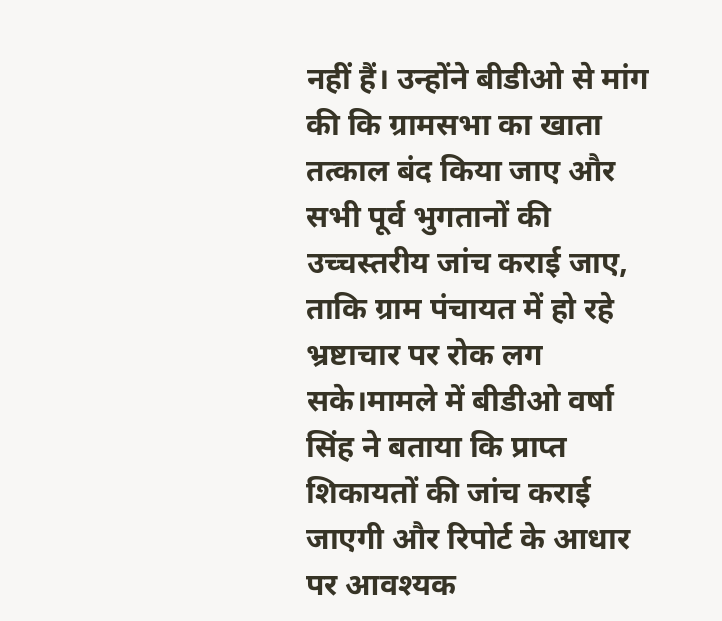नहीं हैं। उन्होंने बीडीओ से मांग की कि ग्रामसभा का खाता तत्काल बंद किया जाए और सभी पूर्व भुगतानों की उच्चस्तरीय जांच कराई जाए, ताकि ग्राम पंचायत में हो रहे भ्रष्टाचार पर रोक लग सके।मामले में बीडीओ वर्षा सिंह ने बताया कि प्राप्त शिकायतों की जांच कराई जाएगी और रिपोर्ट के आधार पर आवश्यक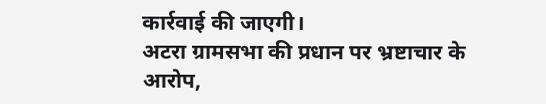कार्रवाई की जाएगी।
अटरा ग्रामसभा की प्रधान पर भ्रष्टाचार के आरोप,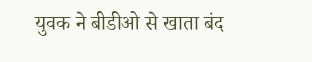युवक ने बीडीओ से खाता बंद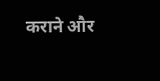कराने और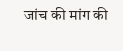जांच की मांग की